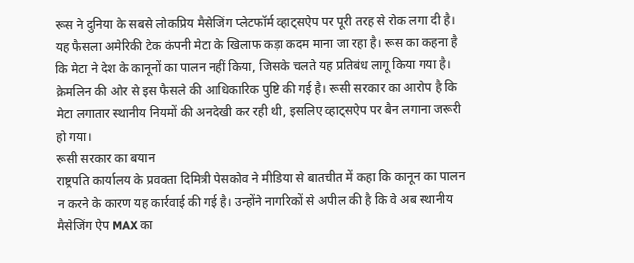रूस ने दुनिया के सबसे लोकप्रिय मैसेजिंग प्लेटफॉर्म व्हाट्सऐप पर पूरी तरह से रोक लगा दी है। यह फैसला अमेरिकी टेक कंपनी मेटा के खिलाफ कड़ा कदम माना जा रहा है। रूस का कहना है कि मेटा ने देश के कानूनों का पालन नहीं किया, जिसके चलते यह प्रतिबंध लागू किया गया है।
क्रेमलिन की ओर से इस फैसले की आधिकारिक पुष्टि की गई है। रूसी सरकार का आरोप है कि मेटा लगातार स्थानीय नियमों की अनदेखी कर रही थी, इसलिए व्हाट्सऐप पर बैन लगाना जरूरी हो गया।
रूसी सरकार का बयान
राष्ट्रपति कार्यालय के प्रवक्ता दिमित्री पेसकोव ने मीडिया से बातचीत में कहा कि कानून का पालन न करने के कारण यह कार्रवाई की गई है। उन्होंने नागरिकों से अपील की है कि वे अब स्थानीय मैसेजिंग ऐप MAX का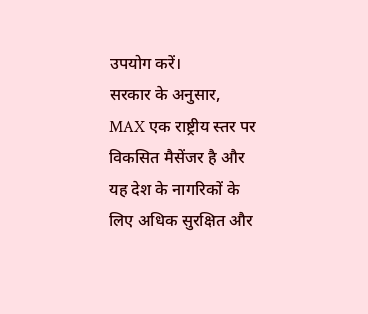उपयोग करें।
सरकार के अनुसार, MAX एक राष्ट्रीय स्तर पर विकसित मैसेंजर है और यह देश के नागरिकों के लिए अधिक सुरक्षित और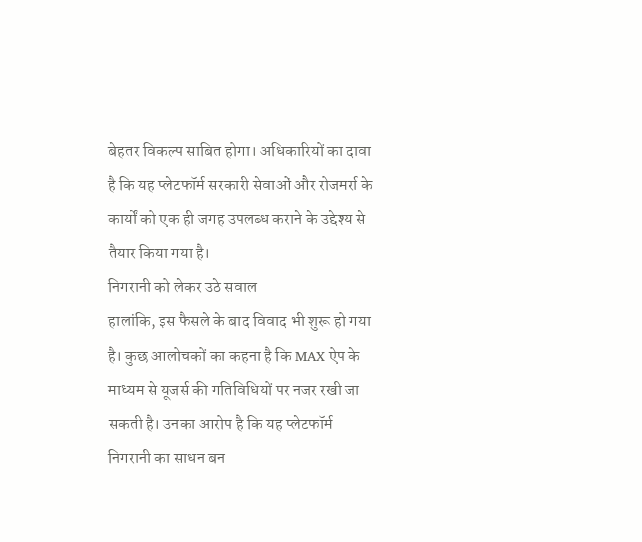बेहतर विकल्प साबित होगा। अधिकारियों का दावा है कि यह प्लेटफॉर्म सरकारी सेवाओं और रोजमर्रा के कार्यों को एक ही जगह उपलब्ध कराने के उद्देश्य से तैयार किया गया है।
निगरानी को लेकर उठे सवाल
हालांकि, इस फैसले के बाद विवाद भी शुरू हो गया है। कुछ आलोचकों का कहना है कि MAX ऐप के माध्यम से यूजर्स की गतिविधियों पर नजर रखी जा सकती है। उनका आरोप है कि यह प्लेटफॉर्म निगरानी का साधन बन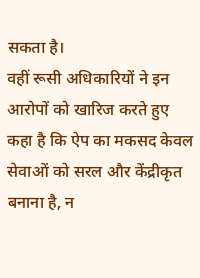सकता है।
वहीं रूसी अधिकारियों ने इन आरोपों को खारिज करते हुए कहा है कि ऐप का मकसद केवल सेवाओं को सरल और केंद्रीकृत बनाना है, न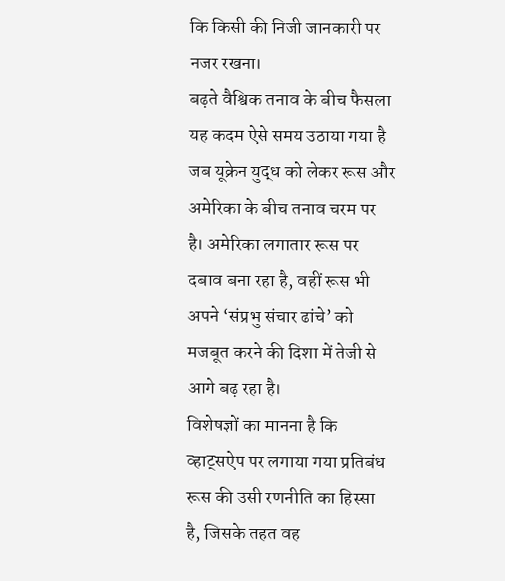कि किसी की निजी जानकारी पर नजर रखना।
बढ़ते वैश्विक तनाव के बीच फैसला
यह कदम ऐसे समय उठाया गया है जब यूक्रेन युद्ध को लेकर रूस और अमेरिका के बीच तनाव चरम पर है। अमेरिका लगातार रूस पर दबाव बना रहा है, वहीं रूस भी अपने ‘संप्रभु संचार ढांचे’ को मजबूत करने की दिशा में तेजी से आगे बढ़ रहा है।
विशेषज्ञों का मानना है कि व्हाट्सऐप पर लगाया गया प्रतिबंध रूस की उसी रणनीति का हिस्सा है, जिसके तहत वह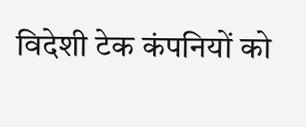विदेशी टेक कंपनियों को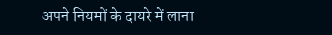अपने नियमों के दायरे में लाना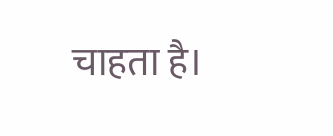चाहता है।